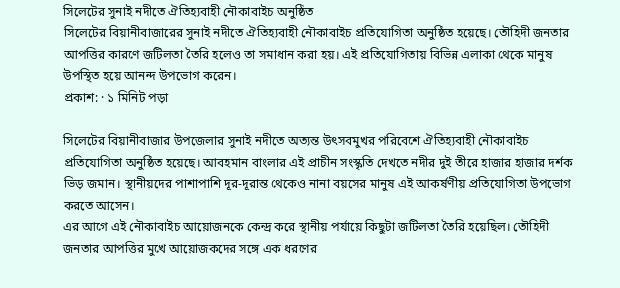সিলেটের সুনাই নদীতে ঐতিহ্যবাহী নৌকাবাইচ অনুষ্ঠিত
সিলেটের বিয়ানীবাজারের সুনাই নদীতে ঐতিহ্যবাহী নৌকাবাইচ প্রতিযোগিতা অনুষ্ঠিত হয়েছে। তৌহিদী জনতার আপত্তির কারণে জটিলতা তৈরি হলেও তা সমাধান করা হয়। এই প্রতিযোগিতায় বিভিন্ন এলাকা থেকে মানুষ উপস্থিত হয়ে আনন্দ উপভোগ করেন।
প্রকাশ: · ১ মিনিট পড়া

সিলেটের বিয়ানীবাজার উপজেলার সুনাই নদীতে অত্যন্ত উৎসবমুখর পরিবেশে ঐতিহ্যবাহী নৌকাবাইচ প্রতিযোগিতা অনুষ্ঠিত হয়েছে। আবহমান বাংলার এই প্রাচীন সংস্কৃতি দেখতে নদীর দুই তীরে হাজার হাজার দর্শক ভিড় জমান। স্থানীয়দের পাশাপাশি দূর-দূরান্ত থেকেও নানা বয়সের মানুষ এই আকর্ষণীয় প্রতিযোগিতা উপভোগ করতে আসেন।
এর আগে এই নৌকাবাইচ আয়োজনকে কেন্দ্র করে স্থানীয় পর্যায়ে কিছুটা জটিলতা তৈরি হয়েছিল। তৌহিদী জনতার আপত্তির মুখে আয়োজকদের সঙ্গে এক ধরণের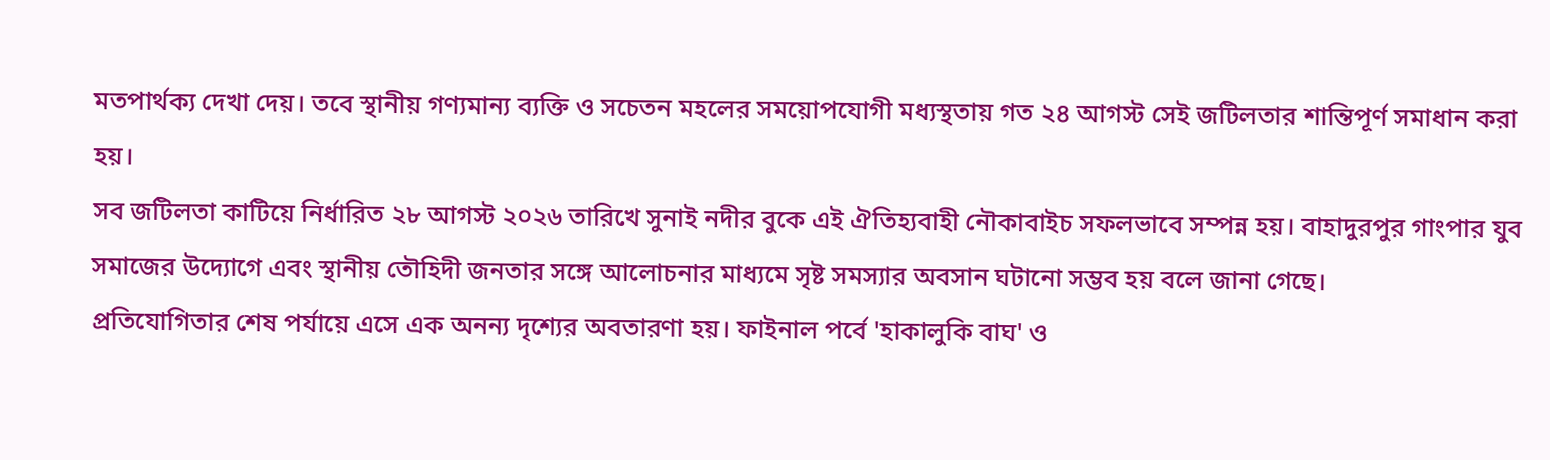মতপার্থক্য দেখা দেয়। তবে স্থানীয় গণ্যমান্য ব্যক্তি ও সচেতন মহলের সময়োপযোগী মধ্যস্থতায় গত ২৪ আগস্ট সেই জটিলতার শান্তিপূর্ণ সমাধান করা হয়।
সব জটিলতা কাটিয়ে নির্ধারিত ২৮ আগস্ট ২০২৬ তারিখে সুনাই নদীর বুকে এই ঐতিহ্যবাহী নৌকাবাইচ সফলভাবে সম্পন্ন হয়। বাহাদুরপুর গাংপার যুব সমাজের উদ্যোগে এবং স্থানীয় তৌহিদী জনতার সঙ্গে আলোচনার মাধ্যমে সৃষ্ট সমস্যার অবসান ঘটানো সম্ভব হয় বলে জানা গেছে।
প্রতিযোগিতার শেষ পর্যায়ে এসে এক অনন্য দৃশ্যের অবতারণা হয়। ফাইনাল পর্বে 'হাকালুকি বাঘ' ও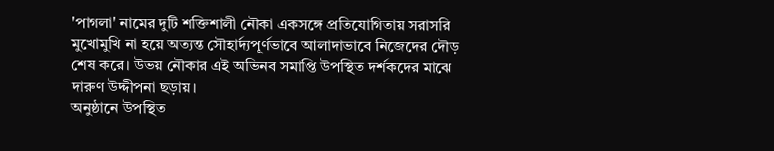'পাগলা' নামের দুটি শক্তিশালী নৌকা একসঙ্গে প্রতিযোগিতায় সরাসরি মুখোমুখি না হয়ে অত্যন্ত সৌহার্দ্যপূর্ণভাবে আলাদাভাবে নিজেদের দৌড় শেষ করে। উভয় নৌকার এই অভিনব সমাপ্তি উপস্থিত দর্শকদের মাঝে দারুণ উদ্দীপনা ছড়ায়।
অনুষ্ঠানে উপস্থিত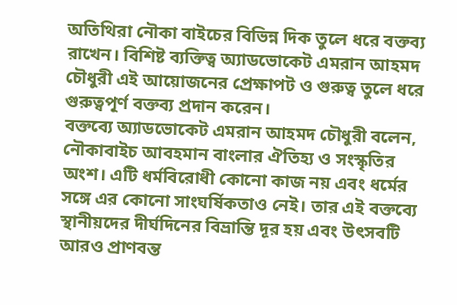অতিথিরা নৌকা বাইচের বিভিন্ন দিক তুলে ধরে বক্তব্য রাখেন। বিশিষ্ট ব্যক্তিত্ব অ্যাডভোকেট এমরান আহমদ চৌধুরী এই আয়োজনের প্রেক্ষাপট ও গুরুত্ব তুলে ধরে গুরুত্বপূর্ণ বক্তব্য প্রদান করেন।
বক্তব্যে অ্যাডভোকেট এমরান আহমদ চৌধুরী বলেন, নৌকাবাইচ আবহমান বাংলার ঐতিহ্য ও সংস্কৃতির অংশ। এটি ধর্মবিরোধী কোনো কাজ নয় এবং ধর্মের সঙ্গে এর কোনো সাংঘর্ষিকতাও নেই। তার এই বক্তব্যে স্থানীয়দের দীর্ঘদিনের বিভ্রান্তি দূর হয় এবং উৎসবটি আরও প্রাণবন্ত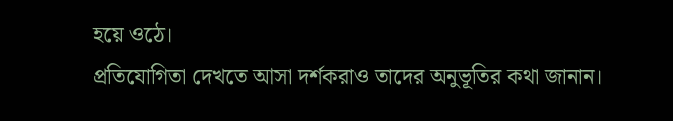হয়ে ওঠে।
প্রতিযোগিতা দেখতে আসা দর্শকরাও তাদের অনুভূতির কথা জানান।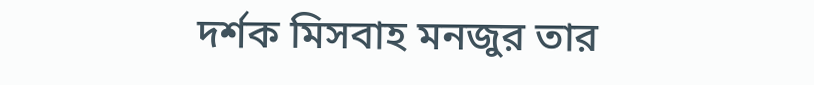দর্শক মিসবাহ মনজুর তার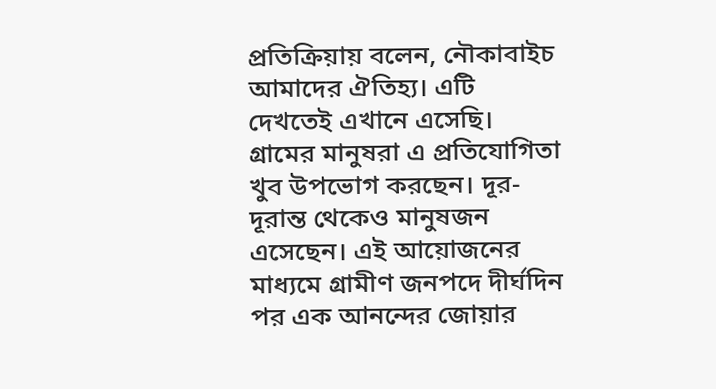প্রতিক্রিয়ায় বলেন, নৌকাবাইচ আমাদের ঐতিহ্য। এটি দেখতেই এখানে এসেছি। গ্রামের মানুষরা এ প্রতিযোগিতা খুব উপভোগ করছেন। দূর-দূরান্ত থেকেও মানুষজন এসেছেন। এই আয়োজনের মাধ্যমে গ্রামীণ জনপদে দীর্ঘদিন পর এক আনন্দের জোয়ার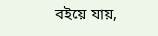বইয়ে যায়,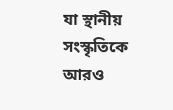যা স্থানীয় সংস্কৃতিকে আরও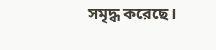সমৃদ্ধ করেছে।